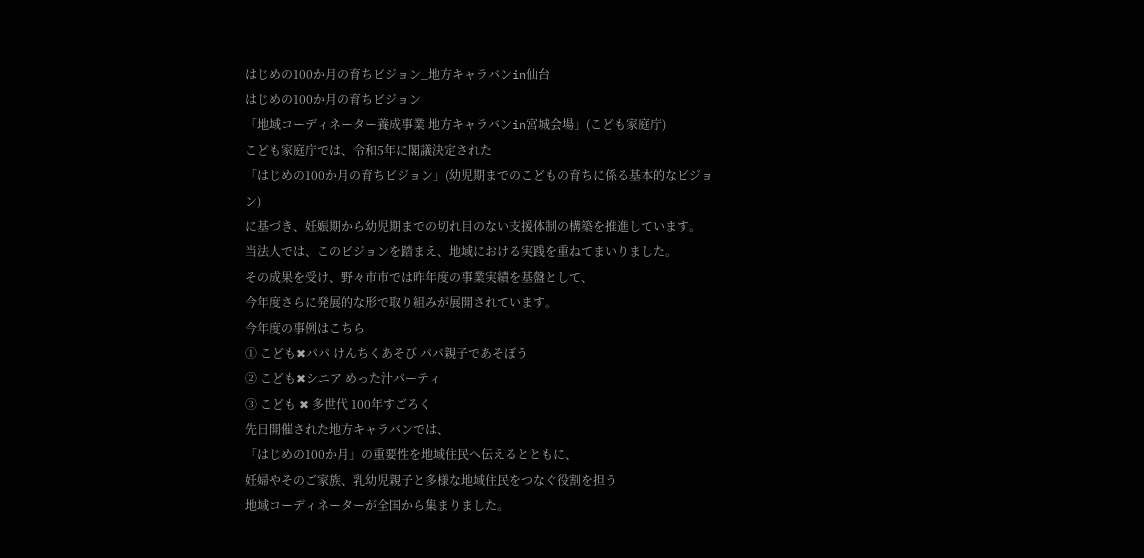はじめの100か月の育ちビジョン_地方キャラバンin仙台
はじめの100か月の育ちビジョン
「地域コーディネーター養成事業 地方キャラバンin宮城会場」(こども家庭庁)
こども家庭庁では、令和5年に閣議決定された
「はじめの100か月の育ちビジョン」(幼児期までのこどもの育ちに係る基本的なビジョン)
に基づき、妊娠期から幼児期までの切れ目のない支援体制の構築を推進しています。
当法人では、このビジョンを踏まえ、地域における実践を重ねてまいりました。
その成果を受け、野々市市では昨年度の事業実績を基盤として、
今年度さらに発展的な形で取り組みが展開されています。
今年度の事例はこちら
① こども✖パパ けんちくあそび パパ親子であそぼう
② こども✖シニア めった汁パーティ
③ こども ✖ 多世代 100年すごろく
先日開催された地方キャラバンでは、
「はじめの100か月」の重要性を地域住民へ伝えるとともに、
妊婦やそのご家族、乳幼児親子と多様な地域住民をつなぐ役割を担う
地域コーディネーターが全国から集まりました。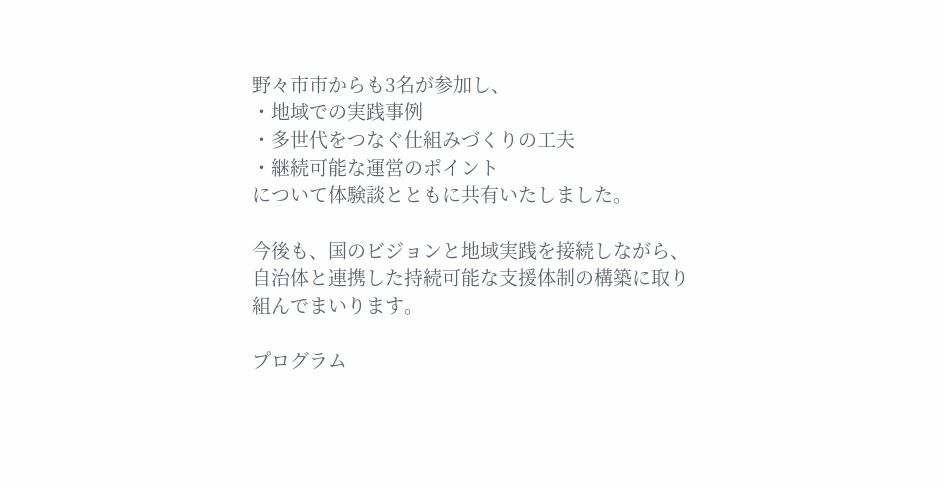野々市市からも3名が参加し、
・地域での実践事例
・多世代をつなぐ仕組みづくりの工夫
・継続可能な運営のポイント
について体験談とともに共有いたしました。

今後も、国のビジョンと地域実践を接続しながら、
自治体と連携した持続可能な支援体制の構築に取り組んでまいります。

プログラム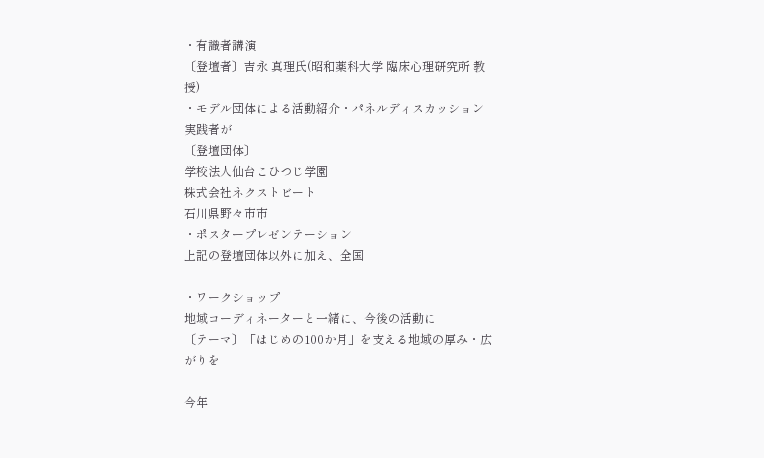・有識者講演
〔登壇者〕吉永 真理氏(昭和薬科大学 臨床心理研究所 教授)
・モデル団体による活動紹介・パネルディスカッション
実践者が
〔登壇団体〕
学校法人仙台こひつじ学園
株式会社ネクストビート
石川県野々市市
・ポスタープレゼンテーション
上記の登壇団体以外に加え、全国

・ワークショップ
地域コーディネーターと一緒に、今後の活動に
〔テーマ〕「はじめの100か月」を支える地域の厚み・広がりを

今年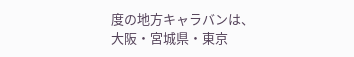度の地方キャラバンは、
大阪・宮城県・東京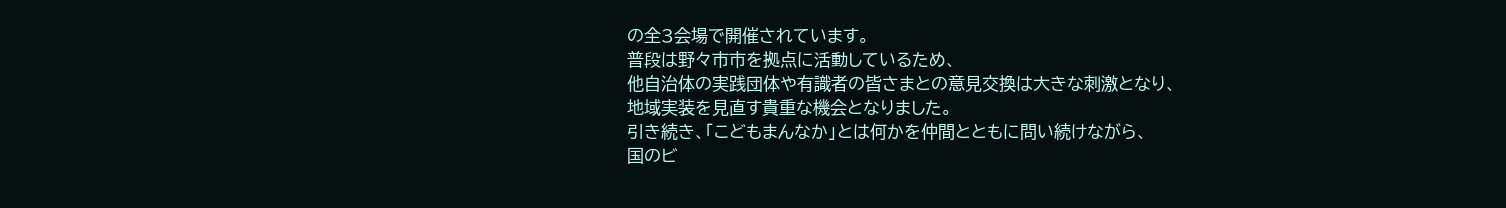の全3会場で開催されています。
普段は野々市市を拠点に活動しているため、
他自治体の実践団体や有識者の皆さまとの意見交換は大きな刺激となり、
地域実装を見直す貴重な機会となりました。
引き続き、「こどもまんなか」とは何かを仲間とともに問い続けながら、
国のビ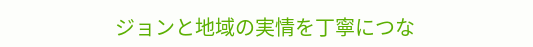ジョンと地域の実情を丁寧につな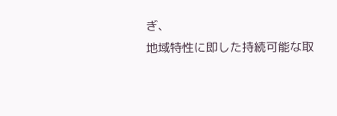ぎ、
地域特性に即した持続可能な取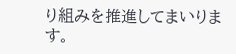り組みを推進してまいります。